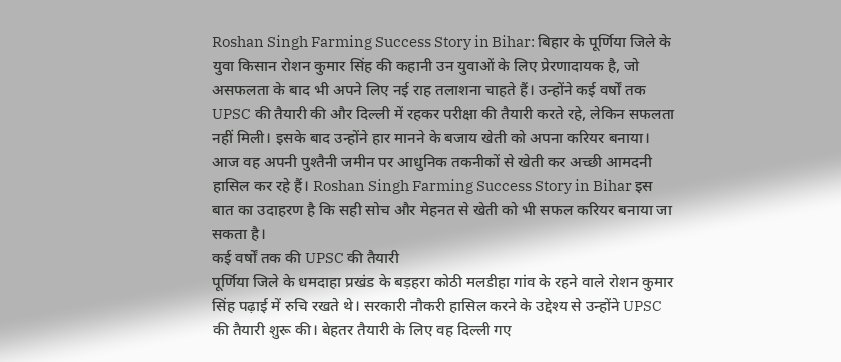Roshan Singh Farming Success Story in Bihar: बिहार के पूर्णिया जिले के युवा किसान रोशन कुमार सिंह की कहानी उन युवाओं के लिए प्रेरणादायक है, जो असफलता के बाद भी अपने लिए नई राह तलाशना चाहते हैं। उन्होंने कई वर्षों तक UPSC की तैयारी की और दिल्ली में रहकर परीक्षा की तैयारी करते रहे, लेकिन सफलता नहीं मिली। इसके बाद उन्होंने हार मानने के बजाय खेती को अपना करियर बनाया। आज वह अपनी पुश्तैनी जमीन पर आधुनिक तकनीकों से खेती कर अच्छी आमदनी हासिल कर रहे हैं। Roshan Singh Farming Success Story in Bihar इस बात का उदाहरण है कि सही सोच और मेहनत से खेती को भी सफल करियर बनाया जा सकता है।
कई वर्षों तक की UPSC की तैयारी
पूर्णिया जिले के धमदाहा प्रखंड के बड़हरा कोठी मलडीहा गांव के रहने वाले रोशन कुमार सिंह पढ़ाई में रुचि रखते थे। सरकारी नौकरी हासिल करने के उद्देश्य से उन्होंने UPSC की तैयारी शुरू की। बेहतर तैयारी के लिए वह दिल्ली गए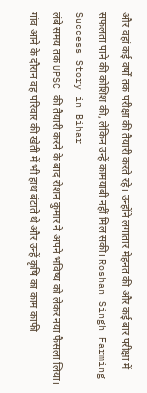और वहां कई वर्षों तक परीक्षा की तैयारी करते रहे। उन्होंने लगातार मेहनत की और कई बार परीक्षा में सफलता पाने की कोशिश की, लेकिन उन्हें कामयाबी नहीं मिल सकी। Roshan Singh Farming Success Story in Bihar
लंबे समय तक UPSC की तैयारी करने के बाद रोशन कुमार ने अपने भविष्य को लेकर नया फैसला लिया। गांव आने के दौरान वह परिवार की खेती में भी हाथ बंटाते थे और उन्हें कृषि का काम काफी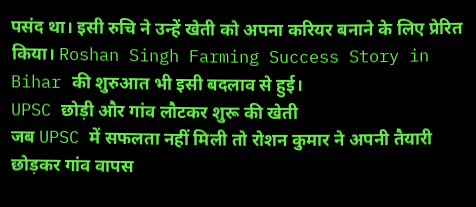पसंद था। इसी रुचि ने उन्हें खेती को अपना करियर बनाने के लिए प्रेरित किया। Roshan Singh Farming Success Story in Bihar की शुरुआत भी इसी बदलाव से हुई।
UPSC छोड़ी और गांव लौटकर शुरू की खेती
जब UPSC में सफलता नहीं मिली तो रोशन कुमार ने अपनी तैयारी छोड़कर गांव वापस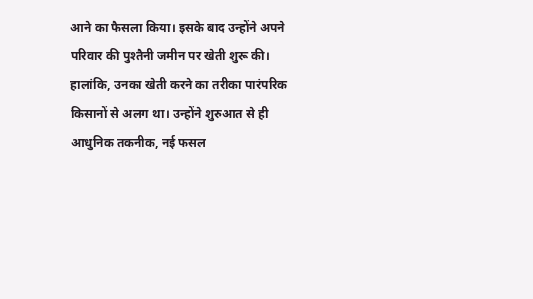आने का फैसला किया। इसके बाद उन्होंने अपने परिवार की पुश्तैनी जमीन पर खेती शुरू की। हालांकि, उनका खेती करने का तरीका पारंपरिक किसानों से अलग था। उन्होंने शुरुआत से ही आधुनिक तकनीक, नई फसल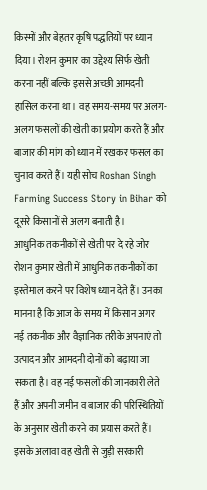किस्मों और बेहतर कृषि पद्धतियों पर ध्यान दिया। रोशन कुमार का उद्देश्य सिर्फ खेती करना नहीं बल्कि इससे अच्छी आमदनी हासिल करना था। वह समय-समय पर अलग-अलग फसलों की खेती का प्रयोग करते हैं और बाजार की मांग को ध्यान में रखकर फसल का चुनाव करते हैं। यही सोच Roshan Singh Farming Success Story in Bihar को दूसरे किसानों से अलग बनाती है।
आधुनिक तकनीकों से खेती पर दे रहे जोर
रोशन कुमार खेती में आधुनिक तकनीकों का इस्तेमाल करने पर विशेष ध्यान देते हैं। उनका मानना है कि आज के समय में किसान अगर नई तकनीक और वैज्ञानिक तरीके अपनाएं तो उत्पादन और आमदनी दोनों को बढ़ाया जा सकता है। वह नई फसलों की जानकारी लेते हैं और अपनी जमीन व बाजार की परिस्थितियों के अनुसार खेती करने का प्रयास करते हैं।
इसके अलावा वह खेती से जुड़ी सरकारी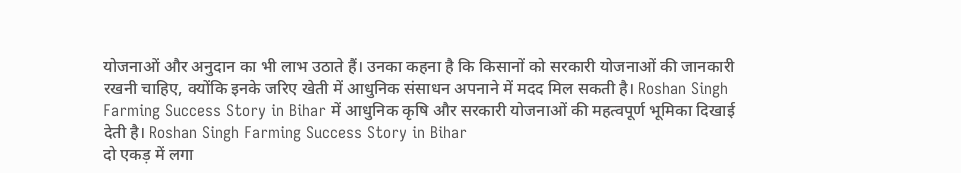योजनाओं और अनुदान का भी लाभ उठाते हैं। उनका कहना है कि किसानों को सरकारी योजनाओं की जानकारी रखनी चाहिए, क्योंकि इनके जरिए खेती में आधुनिक संसाधन अपनाने में मदद मिल सकती है। Roshan Singh Farming Success Story in Bihar में आधुनिक कृषि और सरकारी योजनाओं की महत्वपूर्ण भूमिका दिखाई देती है। Roshan Singh Farming Success Story in Bihar
दो एकड़ में लगा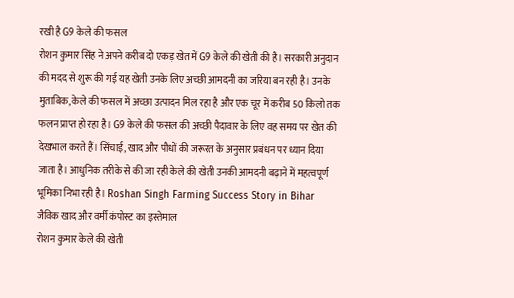रखी है G9 केले की फसल
रोशन कुमार सिंह ने अपने करीब दो एकड़ खेत में G9 केले की खेती की है। सरकारी अनुदान की मदद से शुरू की गई यह खेती उनके लिए अच्छी आमदनी का जरिया बन रही है। उनके मुताबिक, केले की फसल में अच्छा उत्पादन मिल रहा है और एक चूर में करीब 50 किलो तक फलन प्राप्त हो रहा है। G9 केले की फसल की अच्छी पैदावार के लिए वह समय पर खेत की देखभाल करते हैं। सिंचाई, खाद और पौधों की जरूरत के अनुसार प्रबंधन पर ध्यान दिया जाता है। आधुनिक तरीके से की जा रही केले की खेती उनकी आमदनी बढ़ाने में महत्वपूर्ण भूमिका निभा रही है। Roshan Singh Farming Success Story in Bihar
जैविक खाद और वर्मी कंपोस्ट का इस्तेमाल
रोशन कुमार केले की खेती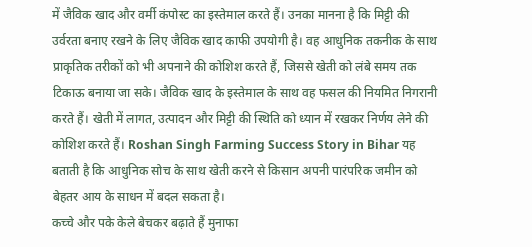में जैविक खाद और वर्मी कंपोस्ट का इस्तेमाल करते हैं। उनका मानना है कि मिट्टी की उर्वरता बनाए रखने के लिए जैविक खाद काफी उपयोगी है। वह आधुनिक तकनीक के साथ प्राकृतिक तरीकों को भी अपनाने की कोशिश करते हैं, जिससे खेती को लंबे समय तक टिकाऊ बनाया जा सके। जैविक खाद के इस्तेमाल के साथ वह फसल की नियमित निगरानी करते हैं। खेती में लागत, उत्पादन और मिट्टी की स्थिति को ध्यान में रखकर निर्णय लेने की कोशिश करते हैं। Roshan Singh Farming Success Story in Bihar यह बताती है कि आधुनिक सोच के साथ खेती करने से किसान अपनी पारंपरिक जमीन को बेहतर आय के साधन में बदल सकता है।
कच्चे और पके केले बेचकर बढ़ाते हैं मुनाफा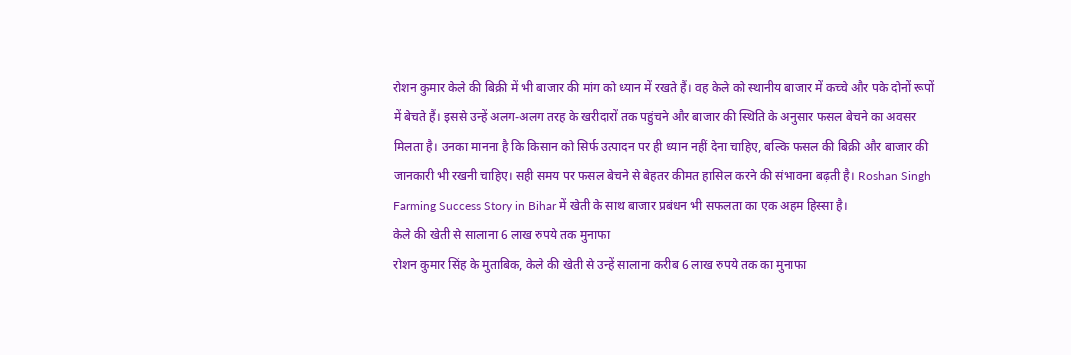रोशन कुमार केले की बिक्री में भी बाजार की मांग को ध्यान में रखते हैं। वह केले को स्थानीय बाजार में कच्चे और पके दोनों रूपों में बेचते हैं। इससे उन्हें अलग-अलग तरह के खरीदारों तक पहुंचने और बाजार की स्थिति के अनुसार फसल बेचने का अवसर मिलता है। उनका मानना है कि किसान को सिर्फ उत्पादन पर ही ध्यान नहीं देना चाहिए, बल्कि फसल की बिक्री और बाजार की जानकारी भी रखनी चाहिए। सही समय पर फसल बेचने से बेहतर कीमत हासिल करने की संभावना बढ़ती है। Roshan Singh Farming Success Story in Bihar में खेती के साथ बाजार प्रबंधन भी सफलता का एक अहम हिस्सा है।
केले की खेती से सालाना 6 लाख रुपये तक मुनाफा
रोशन कुमार सिंह के मुताबिक, केले की खेती से उन्हें सालाना करीब 6 लाख रुपये तक का मुनाफा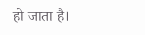हो जाता है।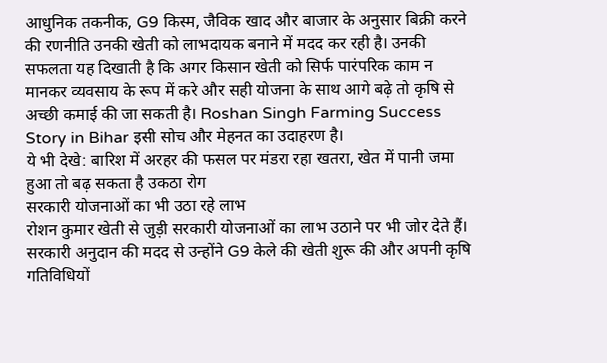आधुनिक तकनीक, G9 किस्म, जैविक खाद और बाजार के अनुसार बिक्री करने की रणनीति उनकी खेती को लाभदायक बनाने में मदद कर रही है। उनकी सफलता यह दिखाती है कि अगर किसान खेती को सिर्फ पारंपरिक काम न मानकर व्यवसाय के रूप में करे और सही योजना के साथ आगे बढ़े तो कृषि से अच्छी कमाई की जा सकती है। Roshan Singh Farming Success Story in Bihar इसी सोच और मेहनत का उदाहरण है।
ये भी देखे: बारिश में अरहर की फसल पर मंडरा रहा खतरा, खेत में पानी जमा हुआ तो बढ़ सकता है उकठा रोग
सरकारी योजनाओं का भी उठा रहे लाभ
रोशन कुमार खेती से जुड़ी सरकारी योजनाओं का लाभ उठाने पर भी जोर देते हैं। सरकारी अनुदान की मदद से उन्होंने G9 केले की खेती शुरू की और अपनी कृषि गतिविधियों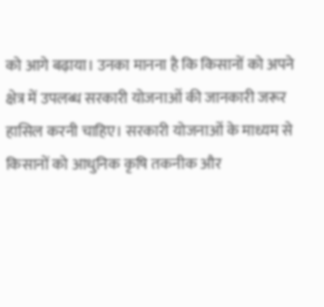को आगे बढ़ाया। उनका मानना है कि किसानों को अपने क्षेत्र में उपलब्ध सरकारी योजनाओं की जानकारी जरूर हासिल करनी चाहिए। सरकारी योजनाओं के माध्यम से किसानों को आधुनिक कृषि तकनीक और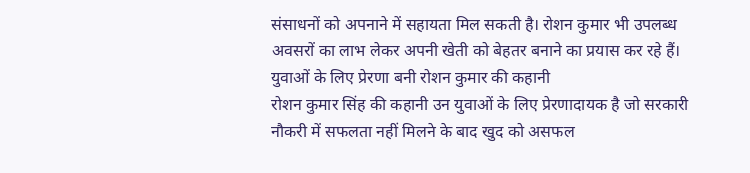संसाधनों को अपनाने में सहायता मिल सकती है। रोशन कुमार भी उपलब्ध अवसरों का लाभ लेकर अपनी खेती को बेहतर बनाने का प्रयास कर रहे हैं।
युवाओं के लिए प्रेरणा बनी रोशन कुमार की कहानी
रोशन कुमार सिंह की कहानी उन युवाओं के लिए प्रेरणादायक है जो सरकारी नौकरी में सफलता नहीं मिलने के बाद खुद को असफल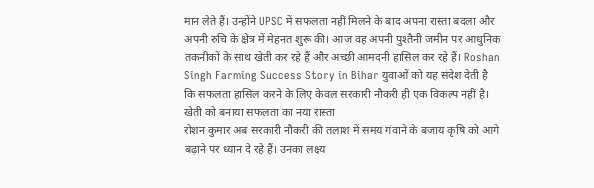मान लेते हैं। उन्होंने UPSC में सफलता नहीं मिलने के बाद अपना रास्ता बदला और अपनी रुचि के क्षेत्र में मेहनत शुरू की। आज वह अपनी पुश्तैनी जमीन पर आधुनिक तकनीकों के साथ खेती कर रहे हैं और अच्छी आमदनी हासिल कर रहे हैं। Roshan Singh Farming Success Story in Bihar युवाओं को यह संदेश देती है कि सफलता हासिल करने के लिए केवल सरकारी नौकरी ही एक विकल्प नहीं है।
खेती को बनाया सफलता का नया रास्ता
रोशन कुमार अब सरकारी नौकरी की तलाश में समय गंवाने के बजाय कृषि को आगे बढ़ाने पर ध्यान दे रहे हैं। उनका लक्ष्य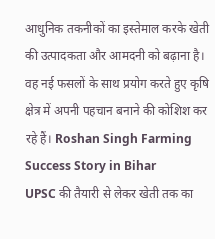आधुनिक तकनीकों का इस्तेमाल करके खेती की उत्पादकता और आमदनी को बढ़ाना है। वह नई फसलों के साथ प्रयोग करते हुए कृषि क्षेत्र में अपनी पहचान बनाने की कोशिश कर रहे हैं। Roshan Singh Farming Success Story in Bihar
UPSC की तैयारी से लेकर खेती तक का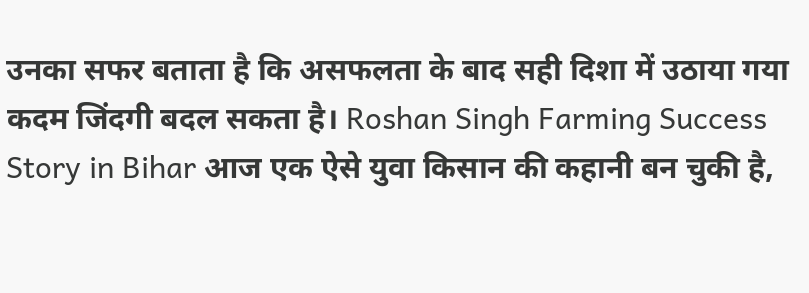उनका सफर बताता है कि असफलता के बाद सही दिशा में उठाया गया कदम जिंदगी बदल सकता है। Roshan Singh Farming Success Story in Bihar आज एक ऐसे युवा किसान की कहानी बन चुकी है,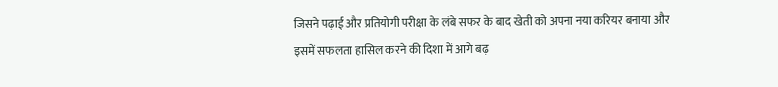जिसने पढ़ाई और प्रतियोगी परीक्षा के लंबे सफर के बाद खेती को अपना नया करियर बनाया और इसमें सफलता हासिल करने की दिशा में आगे बढ़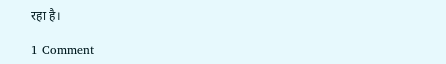रहा है।

1 Comment